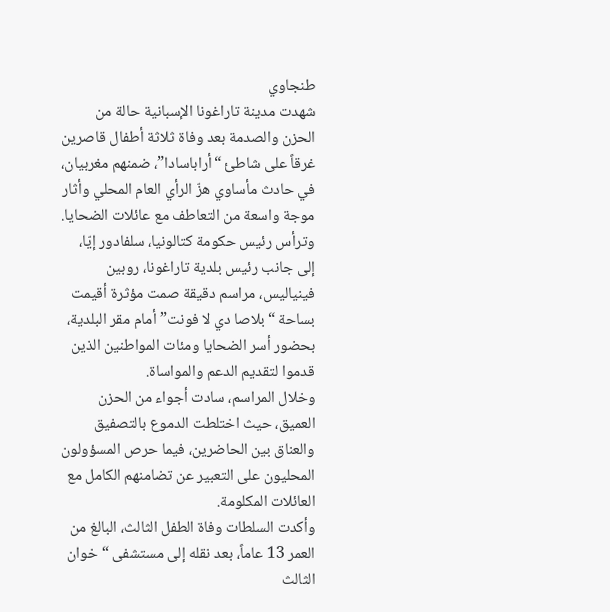طنجاوي
شهدت مدينة تاراغونا الإسبانية حالة من الحزن والصدمة بعد وفاة ثلاثة أطفال قاصرين غرقاً على شاطئ “أراباسادا”، ضمنهم مغربيان، في حادث مأساوي هزّ الرأي العام المحلي وأثار موجة واسعة من التعاطف مع عائلات الضحايا.
وترأس رئيس حكومة كتالونيا، سلفادور إيّا، إلى جانب رئيس بلدية تاراغونا، روبين فينياليس، مراسم دقيقة صمت مؤثرة أقيمت بساحة “بلاصا دي لا فونت” أمام مقر البلدية، بحضور أسر الضحايا ومئات المواطنين الذين قدموا لتقديم الدعم والمواساة.
وخلال المراسم، سادت أجواء من الحزن العميق، حيث اختلطت الدموع بالتصفيق والعناق بين الحاضرين، فيما حرص المسؤولون المحليون على التعبير عن تضامنهم الكامل مع العائلات المكلومة.
وأكدت السلطات وفاة الطفل الثالث، البالغ من العمر 13 عاماً، بعد نقله إلى مستشفى “خوان الثالث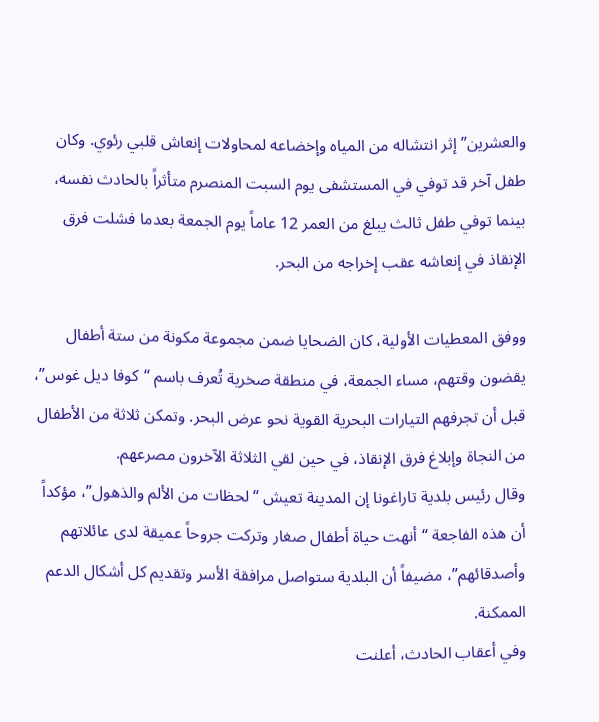والعشرين” إثر انتشاله من المياه وإخضاعه لمحاولات إنعاش قلبي رئوي. وكان طفل آخر قد توفي في المستشفى يوم السبت المنصرم متأثراً بالحادث نفسه، بينما توفي طفل ثالث يبلغ من العمر 12 عاماً يوم الجمعة بعدما فشلت فرق الإنقاذ في إنعاشه عقب إخراجه من البحر.

ووفق المعطيات الأولية، كان الضحايا ضمن مجموعة مكونة من ستة أطفال يقضون وقتهم، مساء الجمعة، في منطقة صخرية تُعرف باسم “كوفا ديل غوس”، قبل أن تجرفهم التيارات البحرية القوية نحو عرض البحر. وتمكن ثلاثة من الأطفال من النجاة وإبلاغ فرق الإنقاذ، في حين لقي الثلاثة الآخرون مصرعهم.
وقال رئيس بلدية تاراغونا إن المدينة تعيش “لحظات من الألم والذهول”، مؤكداً أن هذه الفاجعة “أنهت حياة أطفال صغار وتركت جروحاً عميقة لدى عائلاتهم وأصدقائهم”، مضيفاً أن البلدية ستواصل مرافقة الأسر وتقديم كل أشكال الدعم الممكنة.
وفي أعقاب الحادث، أعلنت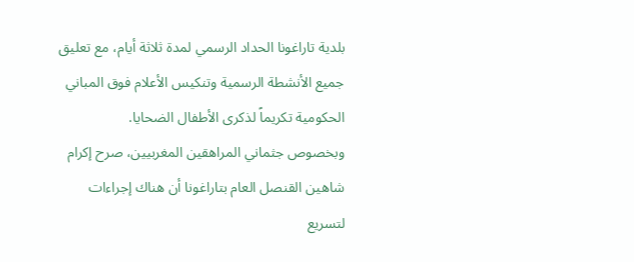بلدية تاراغونا الحداد الرسمي لمدة ثلاثة أيام، مع تعليق جميع الأنشطة الرسمية وتنكيس الأعلام فوق المباني الحكومية تكريماً لذكرى الأطفال الضحايا.
وبخصوص جثماني المراهقين المغربيين، صرح إكرام شاهين القنصل العام بتاراغونا أن هناك إجراءات لتسريع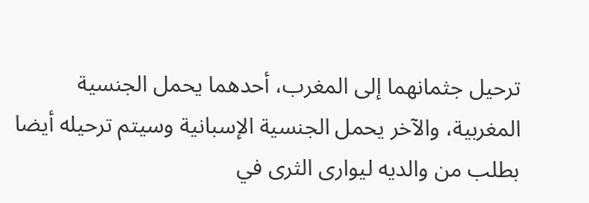ترحيل جثمانهما إلى المغرب، أحدهما يحمل الجنسية المغربية، والآخر يحمل الجنسية الإسبانية وسيتم ترحيله أيضا بطلب من والديه ليوارى الثرى في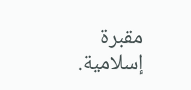مقبرة إسلامية.